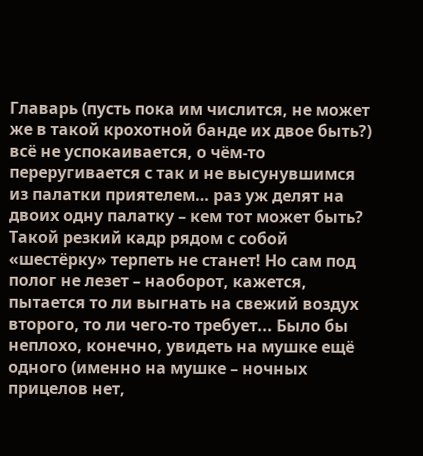Главарь (пусть пока им числится, не может же в такой крохотной банде их двое быть?) всё не успокаивается, о чём-то переругивается с так и не высунувшимся из палатки приятелем… раз уж делят на двоих одну палатку – кем тот может быть? Такой резкий кадр рядом с собой «шестёрку» терпеть не станет! Но сам под полог не лезет – наоборот, кажется, пытается то ли выгнать на свежий воздух второго, то ли чего-то требует... Было бы неплохо, конечно, увидеть на мушке ещё одного (именно на мушке – ночных прицелов нет,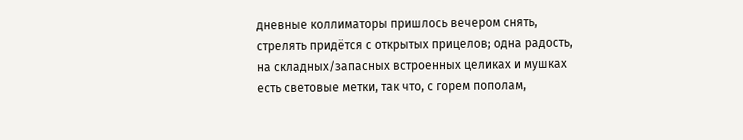дневные коллиматоры пришлось вечером снять, стрелять придётся с открытых прицелов; одна радость, на складных/запасных встроенных целиках и мушках есть световые метки, так что, с горем пополам,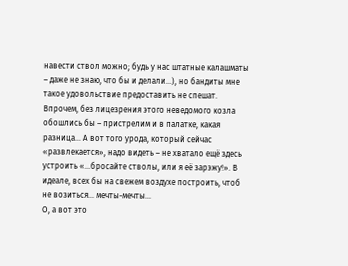навести ствол можно; будь у нас штатные калашматы – даже не знаю, что бы и делали…), но бандиты мне такое удовольствие предоставить не спешат. Впрочем, без лицезрения этого неведомого козла обошлись бы – пристрелим и в палатке, какая разница… А вот того урода, который сейчас «развлекается», надо видеть – не хватало ещё здесь устроить «…бросайте стволы, или я её зарэжу!». В идеале, всех бы на свежем воздухе построить, чтоб не возиться… мечты-мечты…
О, а вот это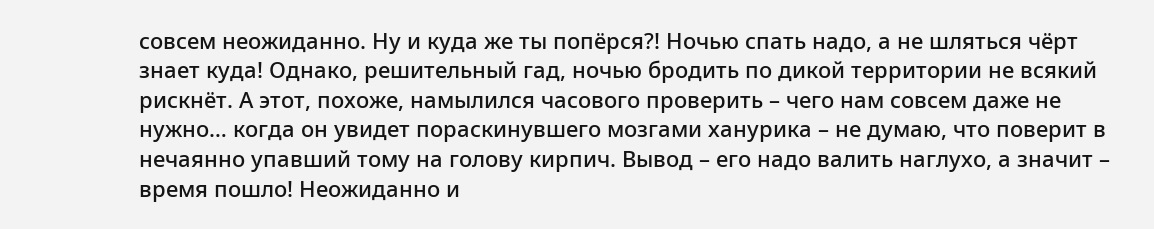совсем неожиданно. Ну и куда же ты попёрся?! Ночью спать надо, а не шляться чёрт знает куда! Однако, решительный гад, ночью бродить по дикой территории не всякий рискнёт. А этот, похоже, намылился часового проверить – чего нам совсем даже не нужно… когда он увидет пораскинувшего мозгами ханурика – не думаю, что поверит в нечаянно упавший тому на голову кирпич. Вывод – его надо валить наглухо, а значит – время пошло! Неожиданно и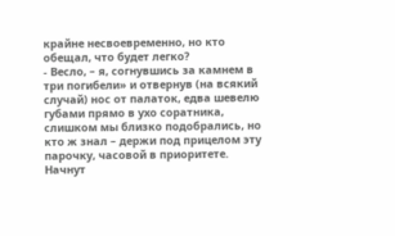крайне несвоевременно, но кто обещал, что будет легко?
- Весло, – я, согнувшись за камнем в три погибели» и отвернув (на всякий случай) нос от палаток, едва шевелю губами прямо в ухо соратника, слишком мы близко подобрались, но кто ж знал – держи под прицелом эту парочку, часовой в приоритете. Начнут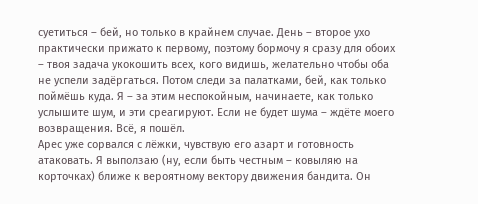суетиться – бей, но только в крайнем случае. День – второе ухо практически прижато к первому, поэтому бормочу я сразу для обоих – твоя задача укокошить всех, кого видишь, желательно чтобы оба не успели задёргаться. Потом следи за палатками, бей, как только поймёшь куда. Я – за этим неспокойным, начинаете, как только услышите шум, и эти среагируют. Если не будет шума – ждёте моего возвращения. Всё, я пошёл.
Арес уже сорвался с лёжки, чувствую его азарт и готовность атаковать. Я выползаю (ну, если быть честным – ковыляю на корточках) ближе к вероятному вектору движения бандита. Он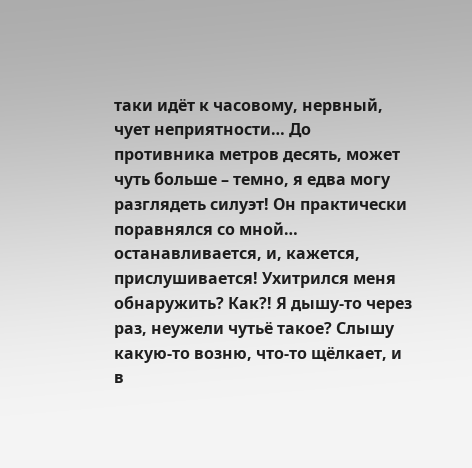таки идёт к часовому, нервный, чует неприятности… До противника метров десять, может чуть больше – темно, я едва могу разглядеть силуэт! Он практически поравнялся со мной… останавливается, и, кажется, прислушивается! Ухитрился меня обнаружить? Как?! Я дышу-то через раз, неужели чутьё такое? Слышу какую-то возню, что-то щёлкает, и в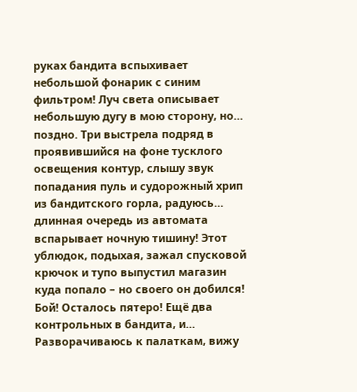руках бандита вспыхивает небольшой фонарик с синим фильтром! Луч света описывает небольшую дугу в мою сторону, но… поздно. Три выстрела подряд в проявившийся на фоне тусклого освещения контур, слышу звук попадания пуль и судорожный хрип из бандитского горла, радуюсь… длинная очередь из автомата вспарывает ночную тишину! Этот ублюдок, подыхая, зажал спусковой крючок и тупо выпустил магазин куда попало – но своего он добился! Бой! Осталось пятеро! Ещё два контрольных в бандита, и…
Разворачиваюсь к палаткам, вижу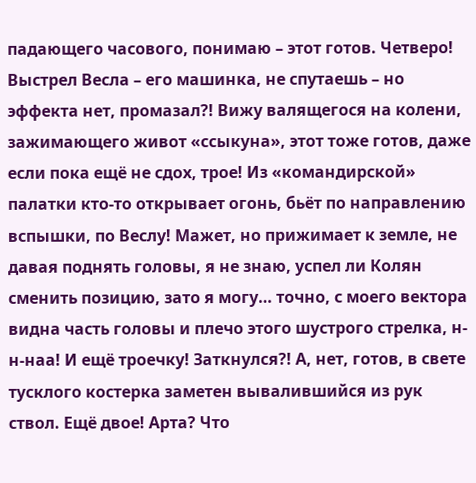падающего часового, понимаю – этот готов. Четверо! Выстрел Весла – его машинка, не спутаешь – но эффекта нет, промазал?! Вижу валящегося на колени, зажимающего живот «ссыкуна», этот тоже готов, даже если пока ещё не сдох, трое! Из «командирской» палатки кто-то открывает огонь, бьёт по направлению вспышки, по Веслу! Мажет, но прижимает к земле, не давая поднять головы, я не знаю, успел ли Колян сменить позицию, зато я могу… точно, с моего вектора видна часть головы и плечо этого шустрого стрелка, н-н-наа! И ещё троечку! Заткнулся?! А, нет, готов, в свете тусклого костерка заметен вывалившийся из рук ствол. Ещё двое! Арта? Что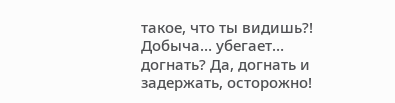такое, что ты видишь?! Добыча… убегает… догнать? Да, догнать и задержать, осторожно!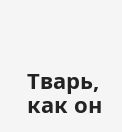Тварь, как он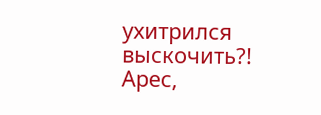ухитрился выскочить?! Арес,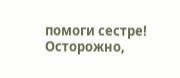помоги сестре! Осторожно,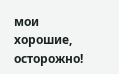мои хорошие, осторожно!